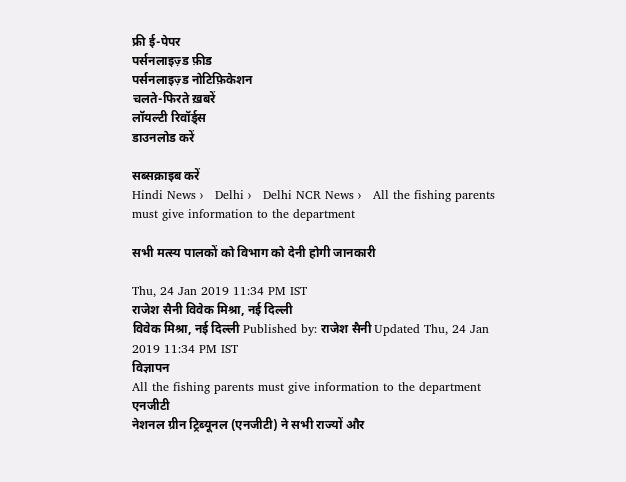फ्री ई-पेपर
पर्सनलाइज़्ड फ़ीड
पर्सनलाइज़्ड नोटिफ़िकेशन
चलते-फिरते ख़बरें
लॉयल्टी रिवॉर्ड्स
डाउनलोड करें

सब्सक्राइब करें
Hindi News ›   Delhi ›   Delhi NCR News ›   All the fishing parents must give information to the department

सभी मत्स्य पालकों को विभाग को देनी होगी जानकारी

Thu, 24 Jan 2019 11:34 PM IST
राजेश सैनी विवेक मिश्रा, नई दिल्ली
विवेक मिश्रा, नई दिल्ली Published by: राजेश सैनी Updated Thu, 24 Jan 2019 11:34 PM IST
विज्ञापन
All the fishing parents must give information to the department
एनजीटी
नेशनल ग्रीन ट्रिब्यूनल (एनजीटी) ने सभी राज्यों और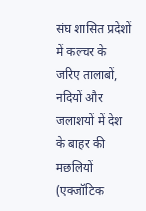संघ शासित प्रदेशों में कल्चर के जरिए तालाबों, नदियों और जलाशयों में देश के बाहर की मछलियों (एक्जॉटिक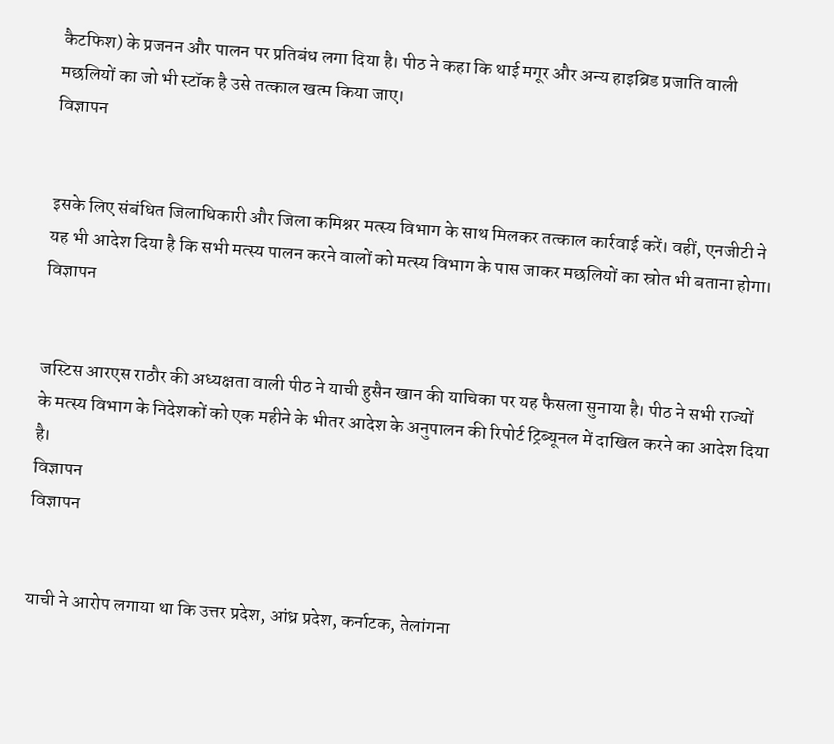कैटफिश) के प्रजनन और पालन पर प्रतिबंध लगा दिया है। पीठ ने कहा कि थाई मगूर और अन्य हाइब्रिड प्रजाति वाली मछलियों का जो भी स्टॉक है उसे तत्काल खत्म किया जाए।
विज्ञापन


इसके लिए संबंधित जिलाधिकारी और जिला कमिश्नर मत्स्य विभाग के साथ मिलकर तत्काल कार्रवाई करें। वहीं, एनजीटी ने यह भी आदेश दिया है कि सभी मत्स्य पालन करने वालों को मत्स्य विभाग के पास जाकर मछलियों का स्रोत भी बताना होगा।
विज्ञापन


जस्टिस आरएस राठौर की अध्यक्षता वाली पीठ ने याची हुसैन खान की याचिका पर यह फैसला सुनाया है। पीठ ने सभी राज्यों के मत्स्य विभाग के निदेशकों को एक महीने के भीतर आदेश के अनुपालन की रिपोर्ट ट्रिब्यूनल में दाखिल करने का आदेश दिया है।
विज्ञापन
विज्ञापन


याची ने आरोप लगाया था कि उत्तर प्रदेश, आंध्र प्रदेश, कर्नाटक, तेलांगना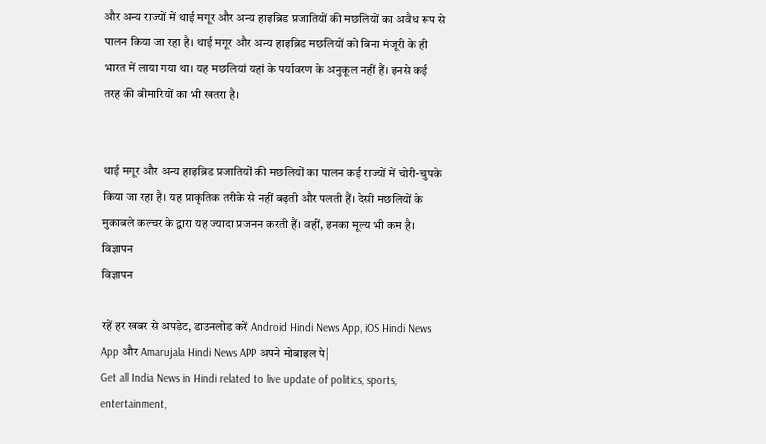और अन्य राज्यों में थाई मगूर और अन्य हाइब्रिड प्रजातियों की मछलियों का अवैध रूप से पालन किया जा रहा है। थाई मगूर और अन्य हाइब्रिड मछलियों को बिना मंजूरी के ही भारत में लाया गया था। यह मछलियां यहां के पर्यावरण के अनुकूल नहीं हैं। इनसे कई तरह की बीमारियों का भी खतरा है।


थाई मगूर और अन्य हाइब्रिड प्रजातियों की मछलियों का पालन कई राज्यों में चोरी-चुपके किया जा रहा है। यह प्राकृतिक तरीके से नहीं बढ़ती और पलती हैं। देसी मछलियों के मुकाबले कल्चर के द्वारा यह ज्यादा प्रजनन करती हैं। वहीं, इनका मूल्य भी कम है।
विज्ञापन
विज्ञापन

रहें हर खबर से अपडेट, डाउनलोड करें Android Hindi News App, iOS Hindi News App और Amarujala Hindi News APP अपने मोबाइल पे|
Get all India News in Hindi related to live update of politics, sports, entertainment,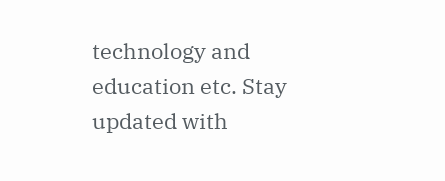technology and education etc. Stay updated with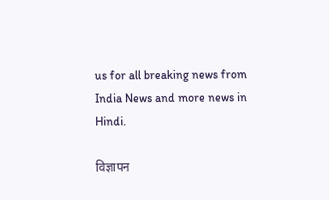us for all breaking news from India News and more news in Hindi.

विज्ञापन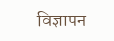विज्ञापन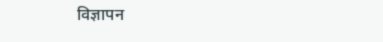विज्ञापन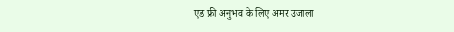एड फ्री अनुभव के लिए अमर उजाला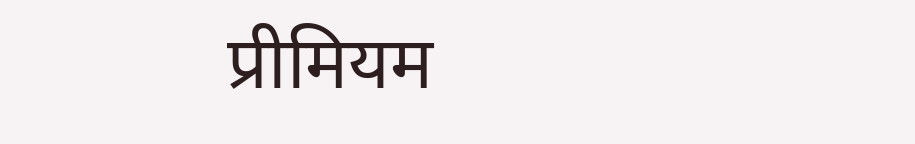प्रीमियम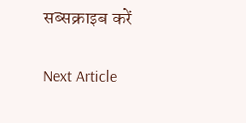सब्सक्राइब करें

Next Article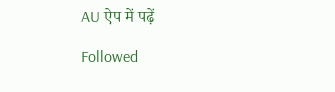AU ऐप में पढ़ें

Followed